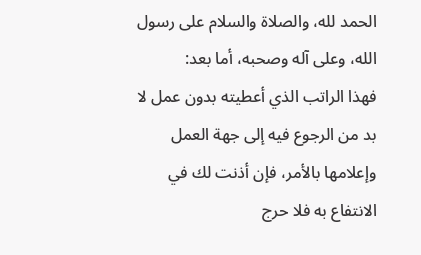الحمد لله، والصلاة والسلام على رسول الله، وعلى آله وصحبه، أما بعد:
فهذا الراتب الذي أعطيته بدون عمل لا بد من الرجوع فيه إلى جهة العمل وإعلامها بالأمر، فإن أذنت لك في الانتفاع به فلا حرج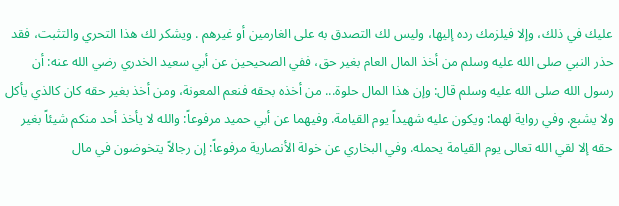عليك في ذلك، وإلا فيلزمك رده إليها، وليس لك التصدق به على الغارمين أو غيرهم . ويشكر لك هذا التحري والتثبت، فقد حذر النبي صلى الله عليه وسلم من أخذ المال العام بغير حق، ففي الصحيحين عن أبي سعيد الخدري رضي الله عنه: أن رسول الله صلى الله عليه وسلم قال: وإن هذا المال حلوة... من أخذه بحقه فنعم المعونة، ومن أخذ بغير حقه كان كالذي يأكل ولا يشبع. وفي رواية لهما: ويكون عليه شهيداً يوم القيامة. وفيهما عن أبي حميد مرفوعاً: والله لا يأخذ أحد منكم شيئاً بغير حقه إلا لقي الله تعالى يوم القيامة يحمله. وفي البخاري عن خولة الأنصارية مرفوعاً: إن رجالاً يتخوضون في مال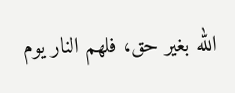الله بغير حق، فلهم النار يوم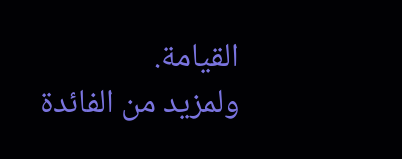القيامة.
ولمزيد من الفائدة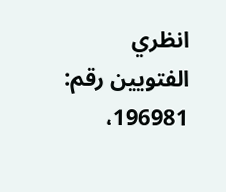انظري الفتويين رقم: 196981،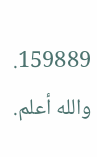159889.
والله أعلم.